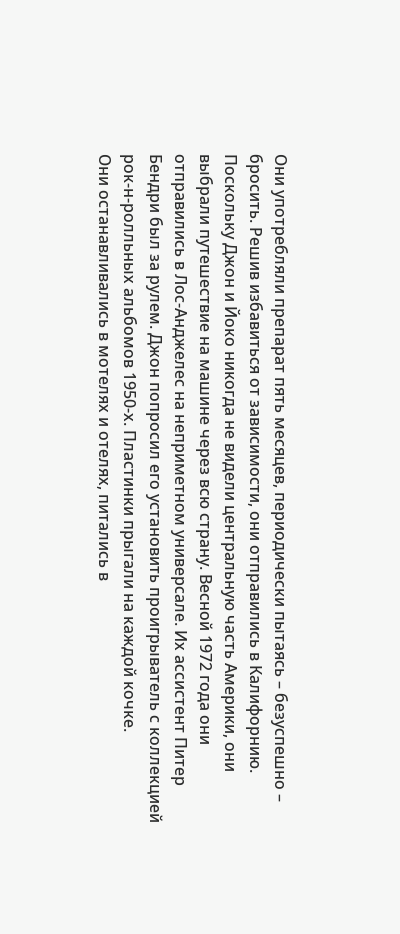Они употребляли препарат пять месяцев, периодически пытаясь – безуспешно – бросить. Решив избавиться от зависимости, они отправились в Калифорнию. Поскольку Джон и Йоко никогда не видели центральную часть Америки, они выбрали путешествие на машине через всю страну. Весной 1972 года они отправились в Лос-Анджелес на неприметном универсале. Их ассистент Питер Бендри был за рулем. Джон попросил его установить проигрыватель с коллекцией рок-н-ролльных альбомов 1950‐х. Пластинки прыгали на каждой кочке.
Они останавливались в мотелях и отелях, питались в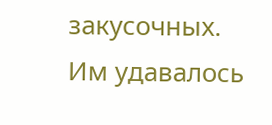закусочных. Им удавалось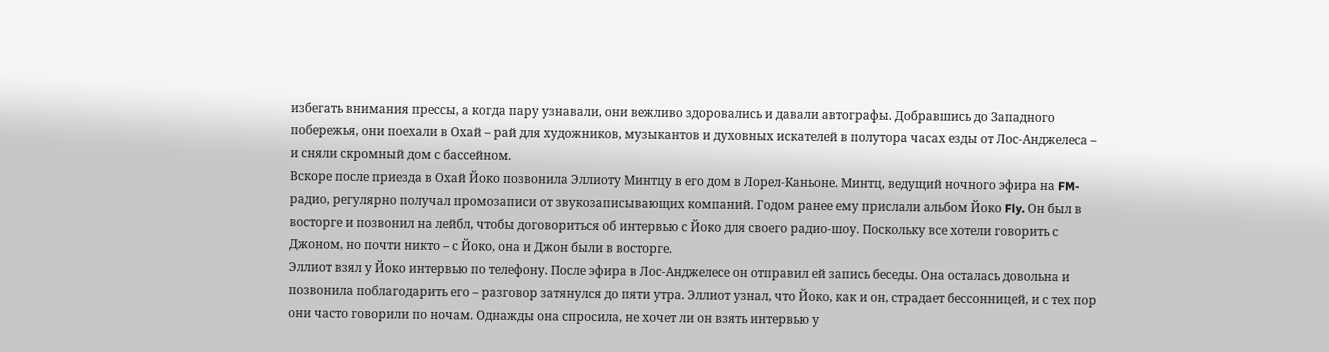избегать внимания прессы, а когда пару узнавали, они вежливо здоровались и давали автографы. Добравшись до Западного побережья, они поехали в Охай – рай для художников, музыкантов и духовных искателей в полутора часах езды от Лос-Анджелеса – и сняли скромный дом с бассейном.
Вскоре после приезда в Охай Йоко позвонила Эллиоту Минтцу в его дом в Лорел-Каньоне. Минтц, ведущий ночного эфира на FM-радио, регулярно получал промозаписи от звукозаписывающих компаний. Годом ранее ему прислали альбом Йоко Fly. Он был в восторге и позвонил на лейбл, чтобы договориться об интервью с Йоко для своего радио-шоу. Поскольку все хотели говорить с Джоном, но почти никто – с Йоко, она и Джон были в восторге.
Эллиот взял у Йоко интервью по телефону. После эфира в Лос-Анджелесе он отправил ей запись беседы. Она осталась довольна и позвонила поблагодарить его – разговор затянулся до пяти утра. Эллиот узнал, что Йоко, как и он, страдает бессонницей, и с тех пор они часто говорили по ночам. Однажды она спросила, не хочет ли он взять интервью у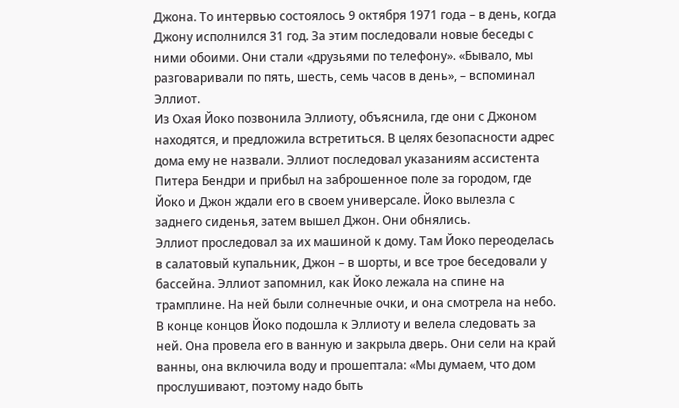Джона. То интервью состоялось 9 октября 1971 года – в день, когда Джону исполнился 31 год. За этим последовали новые беседы с ними обоими. Они стали «друзьями по телефону». «Бывало, мы разговаривали по пять, шесть, семь часов в день», – вспоминал Эллиот.
Из Охая Йоко позвонила Эллиоту, объяснила, где они с Джоном находятся, и предложила встретиться. В целях безопасности адрес дома ему не назвали. Эллиот последовал указаниям ассистента Питера Бендри и прибыл на заброшенное поле за городом, где Йоко и Джон ждали его в своем универсале. Йоко вылезла с заднего сиденья, затем вышел Джон. Они обнялись.
Эллиот проследовал за их машиной к дому. Там Йоко переоделась в салатовый купальник, Джон – в шорты, и все трое беседовали у бассейна. Эллиот запомнил, как Йоко лежала на спине на трамплине. На ней были солнечные очки, и она смотрела на небо.
В конце концов Йоко подошла к Эллиоту и велела следовать за ней. Она провела его в ванную и закрыла дверь. Они сели на край ванны, она включила воду и прошептала: «Мы думаем, что дом прослушивают, поэтому надо быть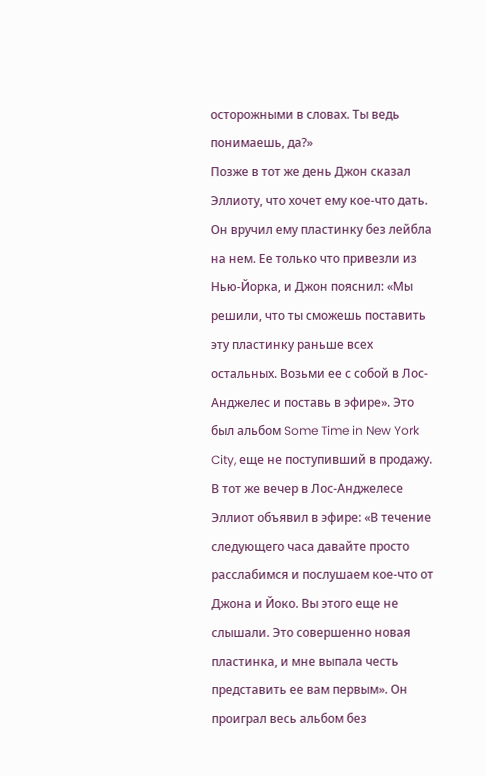осторожными в словах. Ты ведь понимаешь, да?»
Позже в тот же день Джон сказал Эллиоту, что хочет ему кое-что дать. Он вручил ему пластинку без лейбла на нем. Ее только что привезли из Нью-Йорка, и Джон пояснил: «Мы решили, что ты сможешь поставить эту пластинку раньше всех остальных. Возьми ее с собой в Лос-Анджелес и поставь в эфире». Это был альбом Some Time in New York City, еще не поступивший в продажу.
В тот же вечер в Лос-Анджелесе Эллиот объявил в эфире: «В течение следующего часа давайте просто расслабимся и послушаем кое-что от Джона и Йоко. Вы этого еще не слышали. Это совершенно новая пластинка, и мне выпала честь представить ее вам первым». Он проиграл весь альбом без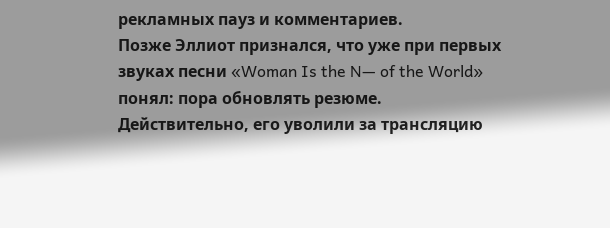рекламных пауз и комментариев.
Позже Эллиот признался, что уже при первых звуках песни «Woman Is the N— of the World» понял: пора обновлять резюме. Действительно, его уволили за трансляцию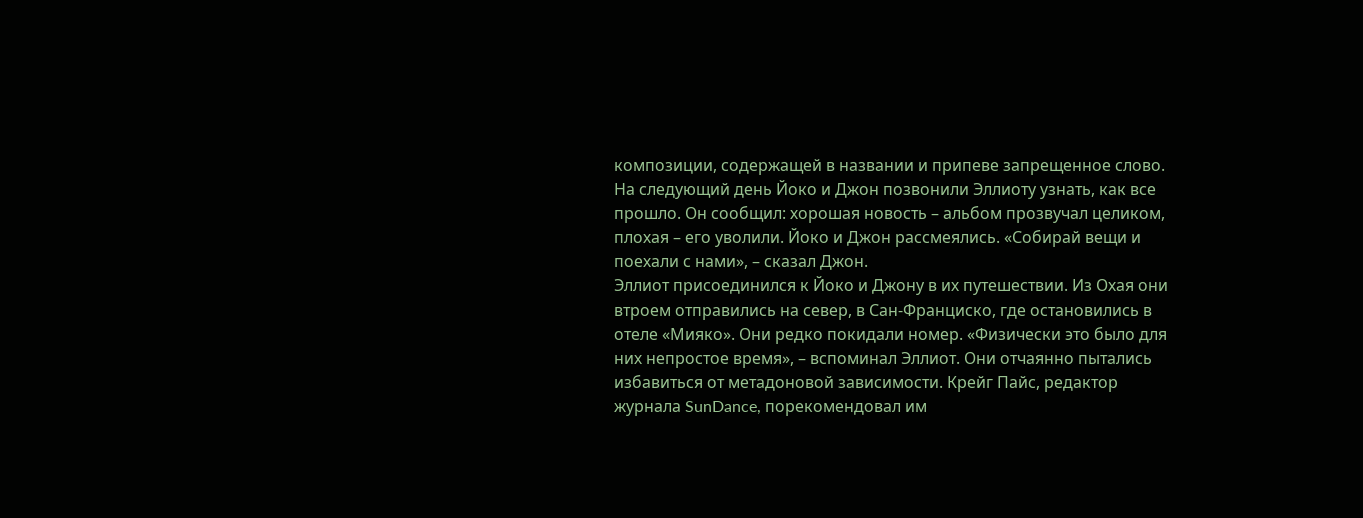композиции, содержащей в названии и припеве запрещенное слово.
На следующий день Йоко и Джон позвонили Эллиоту узнать, как все прошло. Он сообщил: хорошая новость – альбом прозвучал целиком, плохая – его уволили. Йоко и Джон рассмеялись. «Собирай вещи и поехали с нами», – сказал Джон.
Эллиот присоединился к Йоко и Джону в их путешествии. Из Охая они втроем отправились на север, в Сан-Франциско, где остановились в отеле «Мияко». Они редко покидали номер. «Физически это было для них непростое время», – вспоминал Эллиот. Они отчаянно пытались избавиться от метадоновой зависимости. Крейг Пайс, редактор журнала SunDance, порекомендовал им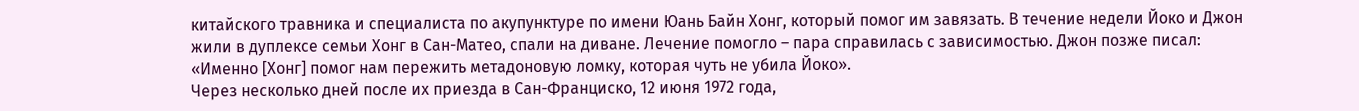китайского травника и специалиста по акупунктуре по имени Юань Байн Хонг, который помог им завязать. В течение недели Йоко и Джон жили в дуплексе семьи Хонг в Сан-Матео, спали на диване. Лечение помогло – пара справилась с зависимостью. Джон позже писал: «Именно [Хонг] помог нам пережить метадоновую ломку, которая чуть не убила Йоко».
Через несколько дней после их приезда в Сан-Франциско, 12 июня 1972 года,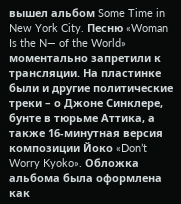вышел альбом Some Time in New York City. Песню «Woman Is the N— of the World» моментально запретили к трансляции. На пластинке были и другие политические треки – о Джоне Синклере, бунте в тюрьме Аттика, а также 16‐минутная версия композиции Йоко «Don’t Worry Kyoko». Обложка альбома была оформлена как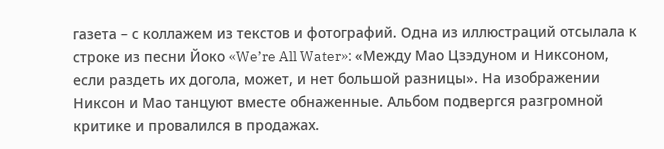газета – с коллажем из текстов и фотографий. Одна из иллюстраций отсылала к строке из песни Йоко «We’re All Water»: «Между Мао Цзэдуном и Никсоном, если раздеть их догола, может, и нет большой разницы». На изображении Никсон и Мао танцуют вместе обнаженные. Альбом подвергся разгромной критике и провалился в продажах.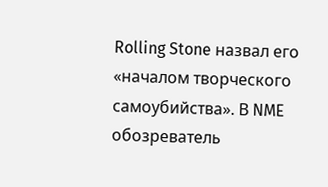Rolling Stone назвал его «началом творческого самоубийства». В NME обозреватель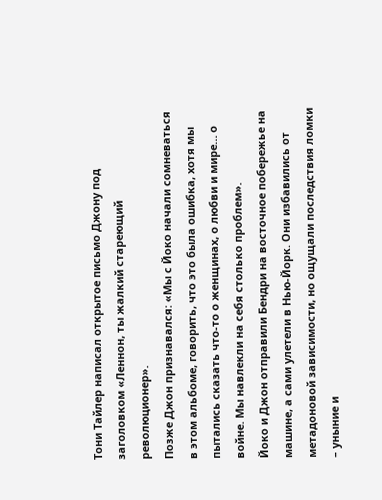Тони Тайлер написал открытое письмо Джону под заголовком «Леннон, ты жалкий стареющий революционер».
Позже Джон признавался: «Мы с Йоко начали сомневаться в этом альбоме, говорить, что это была ошибка, хотя мы пытались сказать что-то о женщинах, о любви и мире… о войне. Мы навлекли на себя столько проблем».
Йоко и Джон отправили Бендри на восточное побережье на машине, а сами улетели в Нью-Йорк. Они избавились от метадоновой зависимости, но ощущали последствия ломки – уныние и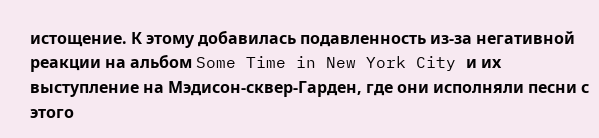истощение. К этому добавилась подавленность из-за негативной реакции на альбом Some Time in New York City и их выступление на Мэдисон-сквер-Гарден, где они исполняли песни с этого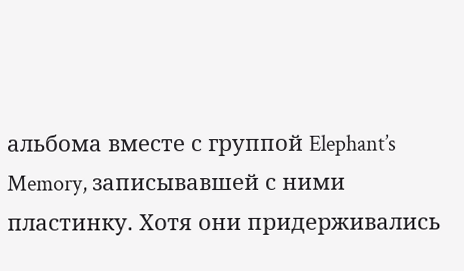альбома вместе с группой Elephant’s Memory, записывавшей с ними пластинку. Хотя они придерживались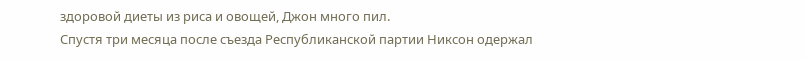здоровой диеты из риса и овощей, Джон много пил.
Спустя три месяца после съезда Республиканской партии Никсон одержал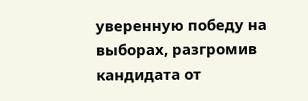уверенную победу на выборах, разгромив кандидата от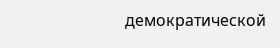демократической